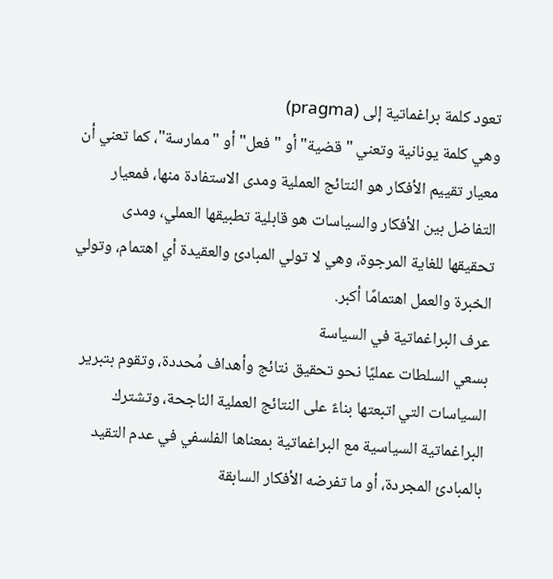تعود كلمة براغماتية إلى (pragma)
وهي كلمة يونانية وتعني "قضية" أو "فعل" أو "ممارسة"، كما تعني أن معيار تقييم الأفكار هو النتائج العملية ومدى الاستفادة منها، فمعيار التفاضل بين الأفكار والسياسات هو قابلية تطبيقها العملي، ومدى تحقيقها للغاية المرجوة، وهي لا تولي المبادئ والعقيدة أي اهتمام، وتولي الخبرة والعمل اهتمامًا أكبر.
عرف البراغماتية في السياسة
بسعي السلطات عمليًا نحو تحقيق نتائج وأهداف مُحددة، وتقوم بتبرير السياسات التي اتبعتها بناءً على النتائج العملية الناجحة، وتشترك البراغماتية السياسية مع البراغماتية بمعناها الفلسفي في عدم التقيد بالمبادئ المجردة، أو ما تفرضه الأفكار السابقة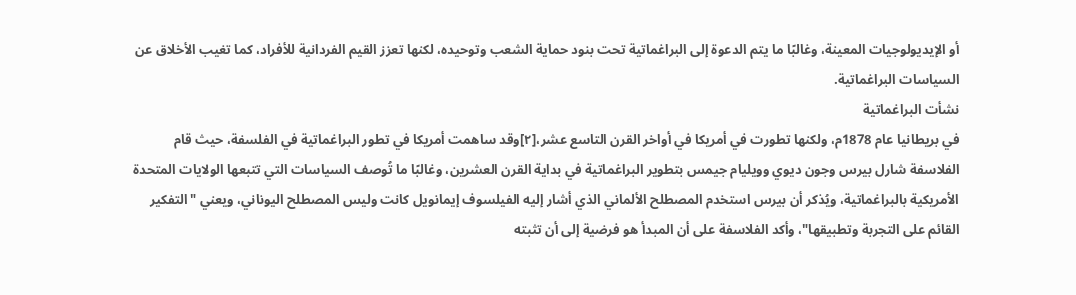أو الإيديولوجيات المعينة، وغالبًا ما يتم الدعوة إلى البراغماتية تحت بنود حماية الشعب وتوحيده، لكنها تعزز القيم الفردانية للأفراد، كما تغيب الأخلاق عن السياسات البراغماتية.
نشأت البراغماتية
في بريطانيا عام 1878م، ولكنها تطورت في أمريكا في أواخر القرن التاسع عشر،[٢]وقد ساهمت أمريكا في تطور البراغماتية في الفلسفة، حيث قام الفلاسفة شارل بيرس وجون ديوي وويليام جيمس بتطوير البراغماتية في بداية القرن العشرين، وغالبًا ما تُوصف السياسات التي تتبعها الولايات المتحدة الأمريكية بالبراغماتية، ويُذكر أن بيرس استخدم المصطلح الألماني الذي أشار إليه الفيلسوف إيمانويل كانت وليس المصطلح اليوناني، ويعني "التفكير القائم على التجربة وتطبيقها"، وأكد الفلاسفة على أن المبدأ هو فرضية إلى أن تثبته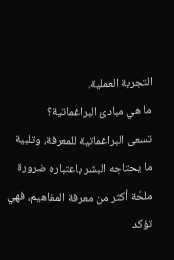التجربة العملية.
ما هي مبادئ البراغماتية؟
تسعى البراغماتية للمعرفة، وتلبية ما يحتاجه البشر باعتباره ضرورة ملحّة أكثر من معرفة المفاهيم، فهي تؤكد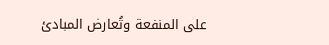على المنفعة وتُعارض المبادئ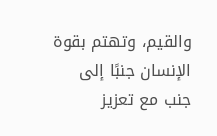والقيم، وتهتم بقوة الإنسان جنبًا إلى جنب مع تعزيز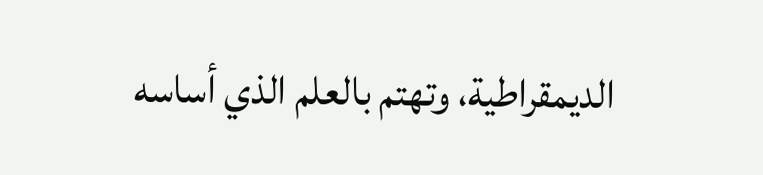الديمقراطية، وتهتم بالعلم الذي أساسه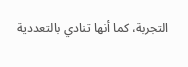التجربة، كما أنها تنادي بالتعددية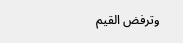وترفض القيم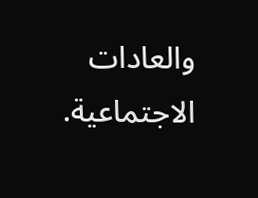والعادات الاجتماعية.